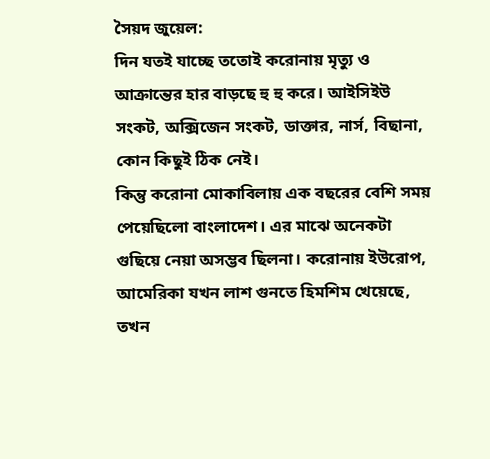সৈয়দ জুয়েল:
দিন যতই যাচ্ছে ততোই করোনায় মৃত্যু ও আক্রান্তের হার বাড়ছে হু হু করে। আইসিইউ সংকট, অক্সিজেন সংকট, ডাক্তার, নার্স, বিছানা, কোন কিছুই ঠিক নেই।
কিন্তু করোনা মোকাবিলায় এক বছরের বেশি সময় পেয়েছিলো বাংলাদেশ। এর মাঝে অনেকটা গুছিয়ে নেয়া অসম্ভব ছিলনা। করোনায় ইউরোপ, আমেরিকা যখন লাশ গুনতে হিমশিম খেয়েছে, তখন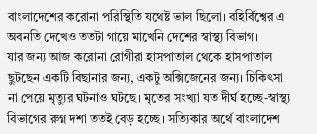বাংলাদেশের করোনা পরিস্থিতি যথেষ্ট ভাল ছিলো। বহির্বিশ্বের এ অবনতি দেখেও ততটা গায়ে মাখেনি দেশের স্বাস্থ্য বিভাগ।
যার জন্য আজ করোনা রোগীরা হাসপাতাল থেকে হাসপাতাল ছুটছেন একটি বিছানার জন্য, একটু অক্সিজেনের জন্য। চিকিৎসা না পেয়ে মৃত্যুর ঘটনাও ঘটছে। মৃতের সংখ্যা যত দীর্ঘ হচ্ছে-স্বাস্থ্য বিভাগের রুগ্ন দশা ততই বেড় হচ্ছে। সত্যিকার অর্থে বাংলাদেশ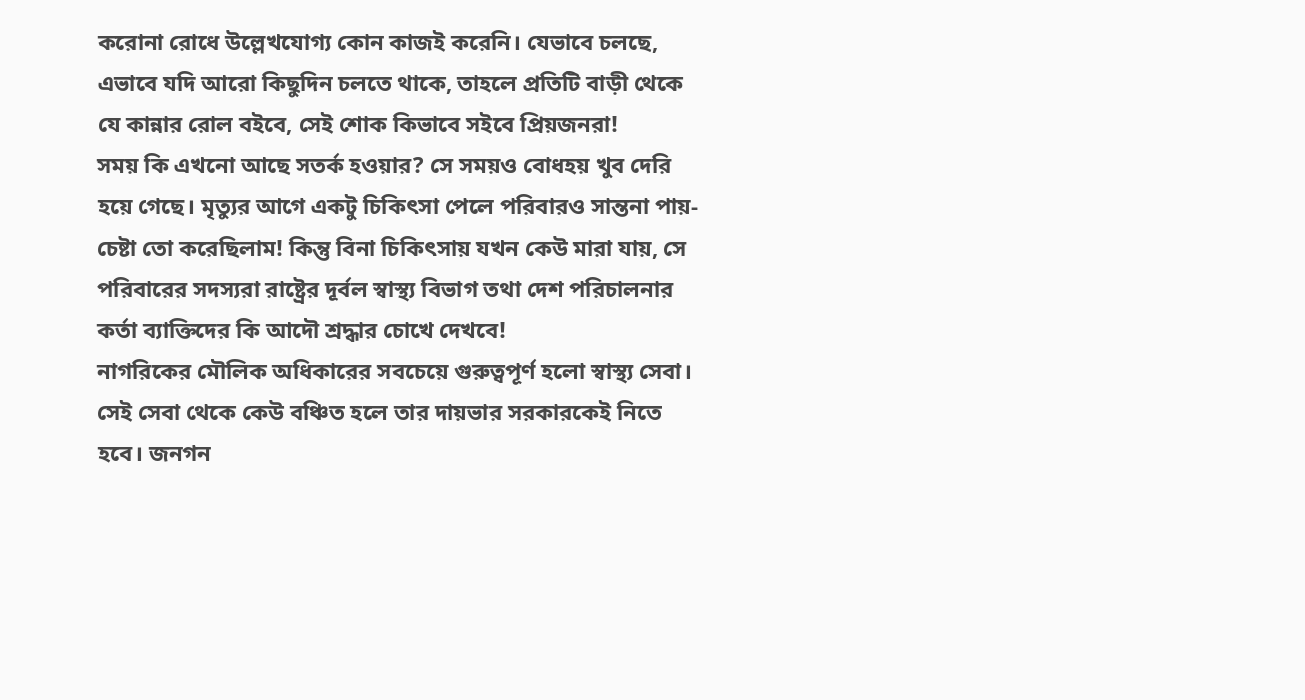করোনা রোধে উল্লেখযোগ্য কোন কাজই করেনি। যেভাবে চলছে, এভাবে যদি আরো কিছুদিন চলতে থাকে, তাহলে প্রতিটি বাড়ী থেকে যে কান্নার রোল বইবে, সেই শোক কিভাবে সইবে প্রিয়জনরা!
সময় কি এখনো আছে সতর্ক হওয়ার? সে সময়ও বোধহয় খুব দেরি হয়ে গেছে। মৃত্যুর আগে একটু চিকিৎসা পেলে পরিবারও সান্তনা পায়-চেষ্টা তো করেছিলাম! কিন্তু বিনা চিকিৎসায় যখন কেউ মারা যায়, সে পরিবারের সদস্যরা রাষ্ট্রের দূর্বল স্বাস্থ্য বিভাগ তথা দেশ পরিচালনার কর্তা ব্যাক্তিদের কি আদৌ শ্রদ্ধার চোখে দেখবে!
নাগরিকের মৌলিক অধিকারের সবচেয়ে গুরুত্বপূর্ণ হলো স্বাস্থ্য সেবা। সেই সেবা থেকে কেউ বঞ্চিত হলে তার দায়ভার সরকারকেই নিতে হবে। জনগন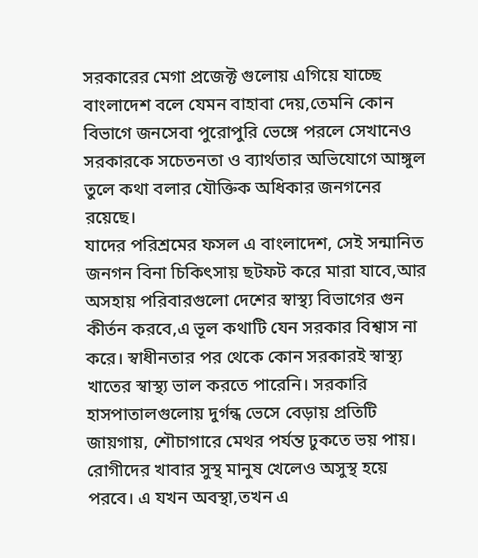সরকারের মেগা প্রজেক্ট গুলোয় এগিয়ে যাচ্ছে বাংলাদেশ বলে যেমন বাহাবা দেয়,তেমনি কোন বিভাগে জনসেবা পুরোপুরি ভেঙ্গে পরলে সেখানেও সরকারকে সচেতনতা ও ব্যার্থতার অভিযোগে আঙ্গুল তুলে কথা বলার যৌক্তিক অধিকার জনগনের রয়েছে।
যাদের পরিশ্রমের ফসল এ বাংলাদেশ, সেই সন্মানিত জনগন বিনা চিকিৎসায় ছটফট করে মারা যাবে,আর অসহায় পরিবারগুলো দেশের স্বাস্থ্য বিভাগের গুন কীর্তন করবে,এ ভূল কথাটি যেন সরকার বিশ্বাস না করে। স্বাধীনতার পর থেকে কোন সরকারই স্বাস্থ্য খাতের স্বাস্থ্য ভাল করতে পারেনি। সরকারি হাসপাতালগুলোয় দুর্গন্ধ ভেসে বেড়ায় প্রতিটি জায়গায়, শৌচাগারে মেথর পর্যন্ত ঢুকতে ভয় পায়।
রোগীদের খাবার সুস্থ মানুষ খেলেও অসুস্থ হয়ে পরবে। এ যখন অবস্থা,তখন এ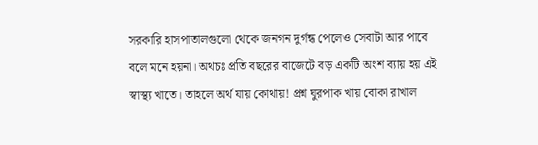সরকারি হাসপাতালগুলো থেকে জনগন দুর্গন্ধ পেলেও সেবাটা আর পাবে বলে মনে হয়না। অথচঃ প্রতি বছরের বাজেটে বড় একটি অংশ ব্যায় হয় এই স্বাস্থ্য খাতে। তাহলে অর্থ যায় কোথায়! প্রশ্ন ঘুরপাক খায় বোকা রাখাল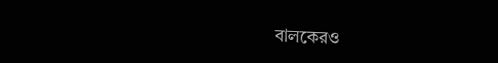বালকেরও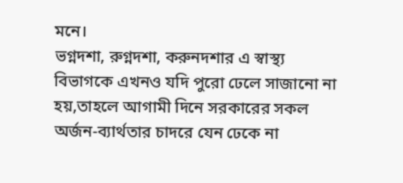মনে।
ভগ্নদশা, রুগ্নদশা, করুনদশার এ স্বাস্থ্য বিভাগকে এখনও যদি পুরো ঢেলে সাজানো না হয়,তাহলে আগামী দিনে সরকারের সকল অর্জন-ব্যার্থতার চাদরে যেন ঢেকে না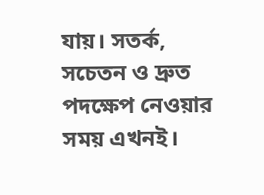যায়। সতর্ক, সচেতন ও দ্রুত পদক্ষেপ নেওয়ার সময় এখনই।